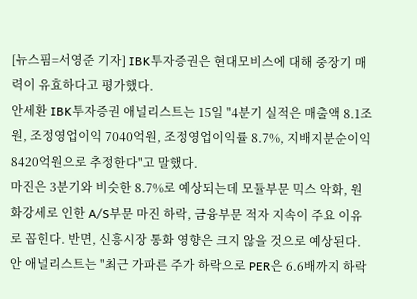[뉴스핌=서영준 기자] IBK투자증권은 현대모비스에 대해 중장기 매력이 유효하다고 평가했다.
안세환 IBK투자증권 애널리스트는 15일 "4분기 실적은 매출액 8.1조원, 조정영업이익 7040억원, 조정영업이익률 8.7%, 지배지분순이익 8420억원으로 추정한다"고 말했다.
마진은 3분기와 비슷한 8.7%로 예상되는데 모듈부문 믹스 악화, 원화강세로 인한 A/S부문 마진 하락, 금융부문 적자 지속이 주요 이유로 꼽힌다. 반면, 신흥시장 통화 영향은 크지 않을 것으로 예상된다.
안 애널리스트는 "최근 가파른 주가 하락으로 PER은 6.6배까지 하락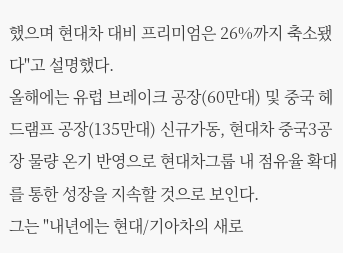했으며 현대차 대비 프리미엄은 26%까지 축소됐다"고 설명했다.
올해에는 유럽 브레이크 공장(60만대) 및 중국 헤드램프 공장(135만대) 신규가동, 현대차 중국3공장 물량 온기 반영으로 현대차그룹 내 점유율 확대를 통한 성장을 지속할 것으로 보인다.
그는 "내년에는 현대/기아차의 새로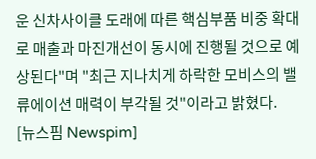운 신차사이클 도래에 따른 핵심부품 비중 확대로 매출과 마진개선이 동시에 진행될 것으로 예상된다"며 "최근 지나치게 하락한 모비스의 밸류에이션 매력이 부각될 것"이라고 밝혔다.
[뉴스핌 Newspim]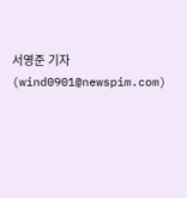서영준 기자 (wind0901@newspim.com)